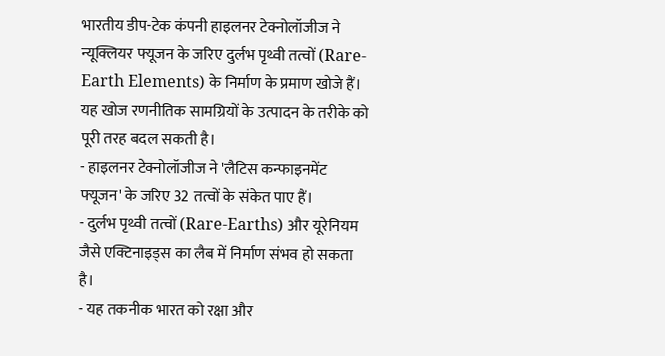भारतीय डीप-टेक कंपनी हाइलनर टेक्नोलॉजीज ने न्यूक्लियर फ्यूजन के जरिए दुर्लभ पृथ्वी तत्वों (Rare-Earth Elements) के निर्माण के प्रमाण खोजे हैं। यह खोज रणनीतिक सामग्रियों के उत्पादन के तरीके को पूरी तरह बदल सकती है।
- हाइलनर टेक्नोलॉजीज ने 'लैटिस कन्फाइनमेंट फ्यूजन' के जरिए 32 तत्वों के संकेत पाए हैं।
- दुर्लभ पृथ्वी तत्वों (Rare-Earths) और यूरेनियम जैसे एक्टिनाइड्स का लैब में निर्माण संभव हो सकता है।
- यह तकनीक भारत को रक्षा और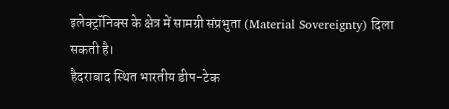इलेक्ट्रॉनिक्स के क्षेत्र में सामग्री संप्रभुता (Material Sovereignty) दिला सकती है।
हैदराबाद स्थित भारतीय डीप-टेक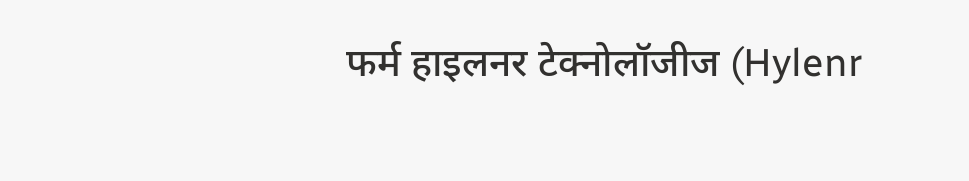फर्म हाइलनर टेक्नोलॉजीज (Hylenr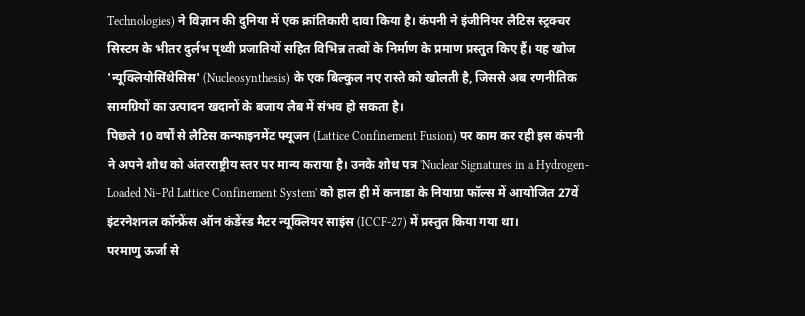Technologies) ने विज्ञान की दुनिया में एक क्रांतिकारी दावा किया है। कंपनी ने इंजीनियर लैटिस स्ट्रक्चर सिस्टम के भीतर दुर्लभ पृथ्वी प्रजातियों सहित विभिन्न तत्वों के निर्माण के प्रमाण प्रस्तुत किए हैं। यह खोज 'न्यूक्लियोसिंथेसिस' (Nucleosynthesis) के एक बिल्कुल नए रास्ते को खोलती है, जिससे अब रणनीतिक सामग्रियों का उत्पादन खदानों के बजाय लैब में संभव हो सकता है।
पिछले 10 वर्षों से लैटिस कन्फाइनमेंट फ्यूजन (Lattice Confinement Fusion) पर काम कर रही इस कंपनी ने अपने शोध को अंतरराष्ट्रीय स्तर पर मान्य कराया है। उनके शोध पत्र 'Nuclear Signatures in a Hydrogen-Loaded Ni–Pd Lattice Confinement System' को हाल ही में कनाडा के नियाग्रा फॉल्स में आयोजित 27वें इंटरनेशनल कॉन्फ्रेंस ऑन कंडेंस्ड मैटर न्यूक्लियर साइंस (ICCF-27) में प्रस्तुत किया गया था।
परमाणु ऊर्जा से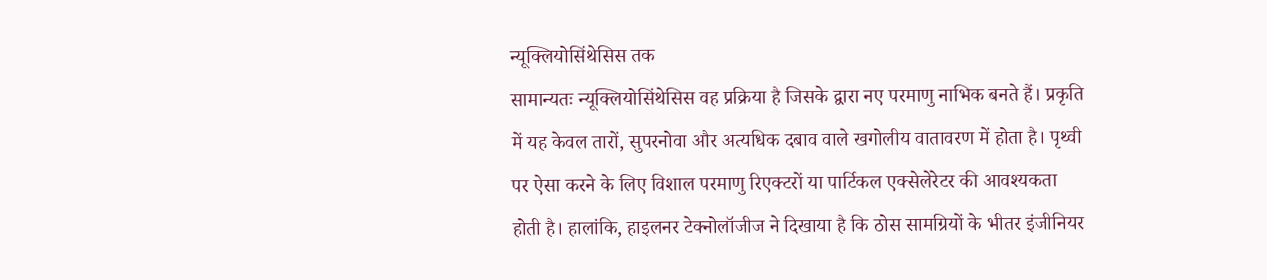न्यूक्लियोसिंथेसिस तक
सामान्यतः न्यूक्लियोसिंथेसिस वह प्रक्रिया है जिसके द्वारा नए परमाणु नाभिक बनते हैं। प्रकृति में यह केवल तारों, सुपरनोवा और अत्यधिक दबाव वाले खगोलीय वातावरण में होता है। पृथ्वी पर ऐसा करने के लिए विशाल परमाणु रिएक्टरों या पार्टिकल एक्सेलेरेटर की आवश्यकता होती है। हालांकि, हाइलनर टेक्नोलॉजीज ने दिखाया है कि ठोस सामग्रियों के भीतर इंजीनियर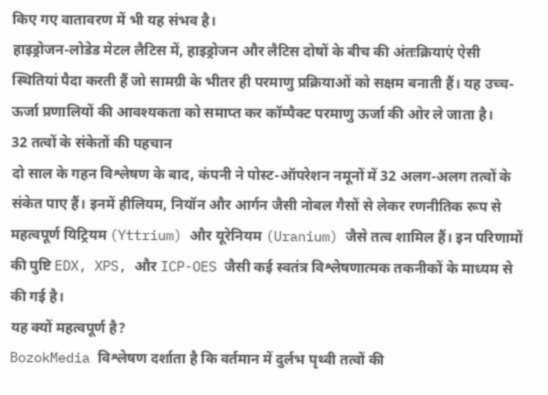किए गए वातावरण में भी यह संभव है।
हाइड्रोजन-लोडेड मेटल लैटिस में, हाइड्रोजन और लैटिस दोषों के बीच की अंतःक्रियाएं ऐसी स्थितियां पैदा करती हैं जो सामग्री के भीतर ही परमाणु प्रक्रियाओं को सक्षम बनाती हैं। यह उच्च-ऊर्जा प्रणालियों की आवश्यकता को समाप्त कर कॉम्पैक्ट परमाणु ऊर्जा की ओर ले जाता है।
32 तत्वों के संकेतों की पहचान
दो साल के गहन विश्लेषण के बाद, कंपनी ने पोस्ट-ऑपरेशन नमूनों में 32 अलग-अलग तत्वों के संकेत पाए हैं। इनमें हीलियम, नियॉन और आर्गन जैसी नोबल गैसों से लेकर रणनीतिक रूप से महत्वपूर्ण यिट्रियम (Yttrium) और यूरेनियम (Uranium) जैसे तत्व शामिल हैं। इन परिणामों की पुष्टि EDX, XPS, और ICP-OES जैसी कई स्वतंत्र विश्लेषणात्मक तकनीकों के माध्यम से की गई है।
यह क्यों महत्वपूर्ण है?
BozokMedia विश्लेषण दर्शाता है कि वर्तमान में दुर्लभ पृथ्वी तत्वों की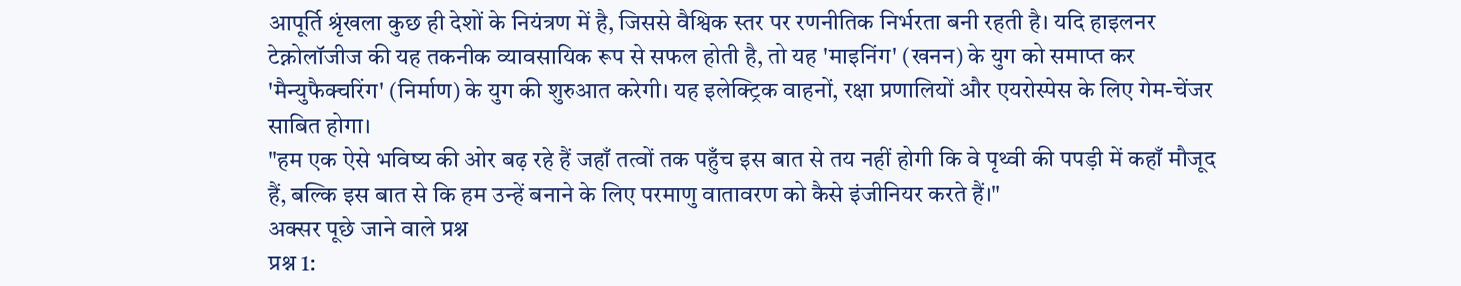आपूर्ति श्रृंखला कुछ ही देशों के नियंत्रण में है, जिससे वैश्विक स्तर पर रणनीतिक निर्भरता बनी रहती है। यदि हाइलनर टेक्नोलॉजीज की यह तकनीक व्यावसायिक रूप से सफल होती है, तो यह 'माइनिंग' (खनन) के युग को समाप्त कर 'मैन्युफैक्चरिंग' (निर्माण) के युग की शुरुआत करेगी। यह इलेक्ट्रिक वाहनों, रक्षा प्रणालियों और एयरोस्पेस के लिए गेम-चेंजर साबित होगा।
"हम एक ऐसे भविष्य की ओर बढ़ रहे हैं जहाँ तत्वों तक पहुँच इस बात से तय नहीं होगी कि वे पृथ्वी की पपड़ी में कहाँ मौजूद हैं, बल्कि इस बात से कि हम उन्हें बनाने के लिए परमाणु वातावरण को कैसे इंजीनियर करते हैं।"
अक्सर पूछे जाने वाले प्रश्न
प्रश्न 1: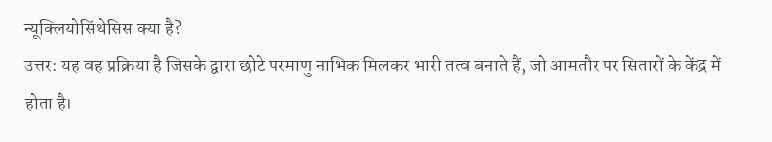न्यूक्लियोसिंथेसिस क्या है?
उत्तर: यह वह प्रक्रिया है जिसके द्वारा छोटे परमाणु नाभिक मिलकर भारी तत्व बनाते हैं, जो आमतौर पर सितारों के केंद्र में होता है।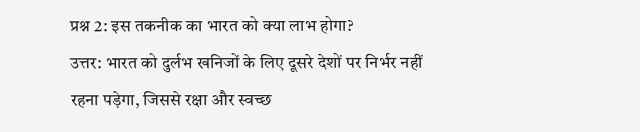प्रश्न 2: इस तकनीक का भारत को क्या लाभ होगा?
उत्तर: भारत को दुर्लभ खनिजों के लिए दूसरे देशों पर निर्भर नहीं रहना पड़ेगा, जिससे रक्षा और स्वच्छ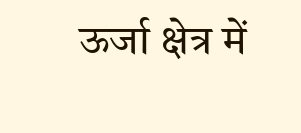ऊर्जा क्षेत्र में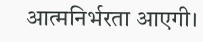आत्मनिर्भरता आएगी।